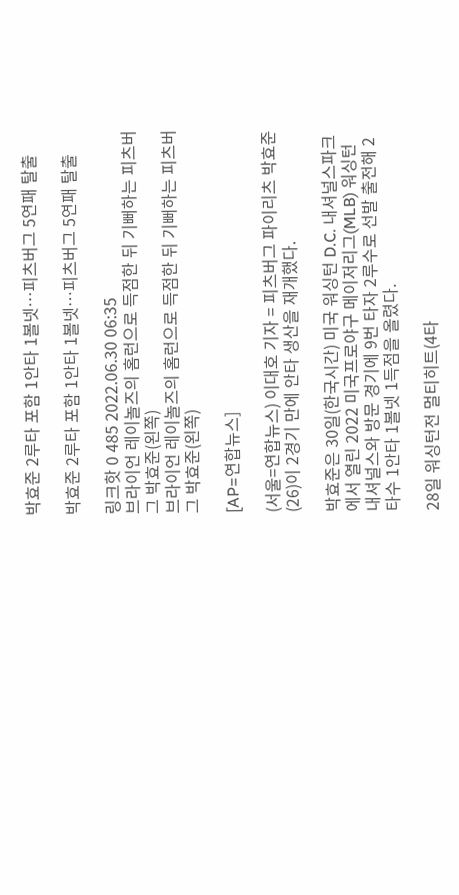박효준 2루타 포함 1안타 1볼넷…피츠버그 5연패 탈출

박효준 2루타 포함 1안타 1볼넷…피츠버그 5연패 탈출

링크핫 0 485 2022.06.30 06:35
브라이언 레이놀즈의 홈런으로 득점한 뒤 기뻐하는 피츠버그 박효준(왼쪽)
브라이언 레이놀즈의 홈런으로 득점한 뒤 기뻐하는 피츠버그 박효준(왼쪽)

[AP=연합뉴스]

(서울=연합뉴스) 이대호 기자 = 피츠버그 파이리츠 박효준(26)이 2경기 만에 안타 생산을 재개했다.

박효준은 30일(한국시간) 미국 워싱턴 D.C. 내셔널스파크에서 열린 2022 미국프로야구 메이저리그(MLB) 워싱턴 내셔널스와 방문 경기에 9번 타자 2루수로 선발 출전해 2타수 1안타 1볼넷 1득점을 올렸다.

28일 워싱턴전 멀티히트(4타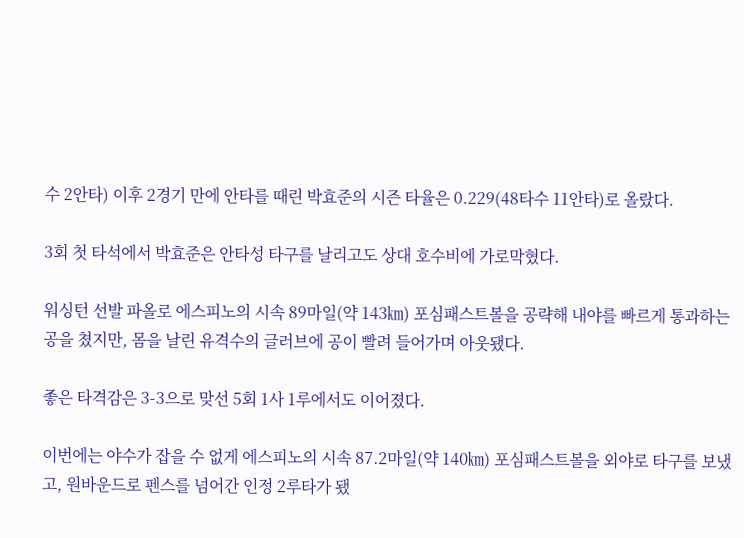수 2안타) 이후 2경기 만에 안타를 때린 박효준의 시즌 타율은 0.229(48타수 11안타)로 올랐다.

3회 첫 타석에서 박효준은 안타성 타구를 날리고도 상대 호수비에 가로막혔다.

워싱턴 선발 파올로 에스피노의 시속 89마일(약 143㎞) 포심패스트볼을 공략해 내야를 빠르게 통과하는 공을 쳤지만, 몸을 날린 유격수의 글러브에 공이 빨려 들어가며 아웃됐다.

좋은 타격감은 3-3으로 맞선 5회 1사 1루에서도 이어졌다.

이번에는 야수가 잡을 수 없게 에스피노의 시속 87.2마일(약 140㎞) 포심패스트볼을 외야로 타구를 보냈고, 원바운드로 펜스를 넘어간 인정 2루타가 됐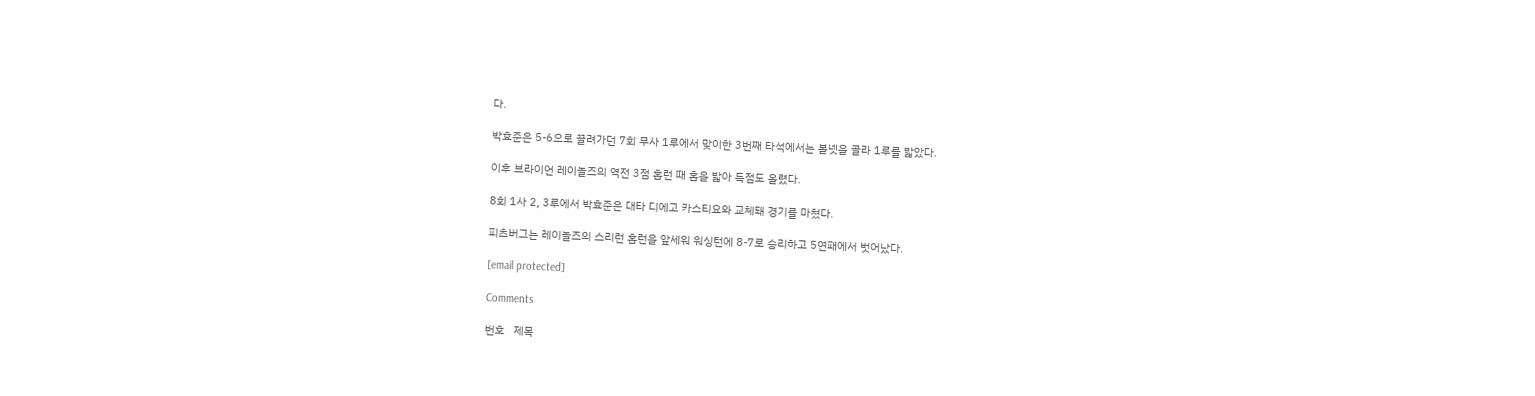다.

박효준은 5-6으로 끌려가던 7회 무사 1루에서 맞이한 3번째 타석에서는 볼넷을 골라 1루를 밟았다.

이후 브라이언 레이놀즈의 역전 3점 홈런 때 홈을 밟아 득점도 올렸다.

8회 1사 2, 3루에서 박효준은 대타 디에고 카스티요와 교체돼 경기를 마쳤다.

피츠버그는 레이놀즈의 스리런 홈런을 앞세워 워싱턴에 8-7로 승리하고 5연패에서 벗어났다.

[email protected]

Comments

번호   제목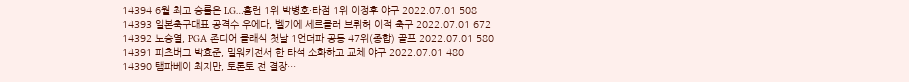14394 6월 최고 승률은 LG…홈런 1위 박병호·타점 1위 이정후 야구 2022.07.01 508
14393 일본축구대표 공격수 우에다, 벨기에 세르클러 브뤼허 이적 축구 2022.07.01 672
14392 노승열, PGA 존디어 클래식 첫날 1언더파 공동 47위(종합) 골프 2022.07.01 580
14391 피츠버그 박효준, 밀워키전서 한 타석 소화하고 교체 야구 2022.07.01 480
14390 탬파베이 최지만, 토론토 전 결장…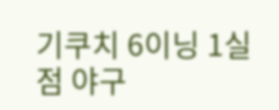기쿠치 6이닝 1실점 야구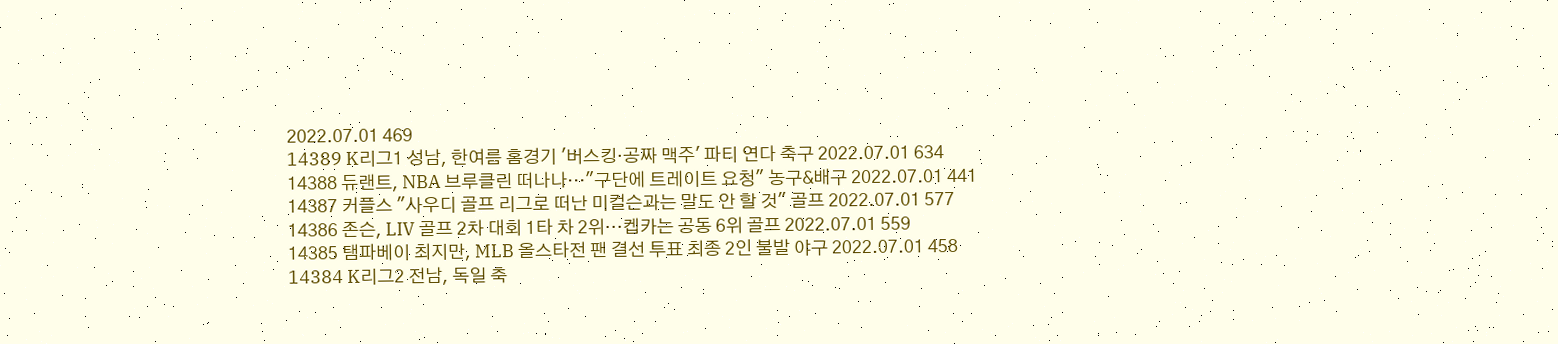2022.07.01 469
14389 K리그1 성남, 한여름 홈경기 '버스킹·공짜 맥주' 파티 연다 축구 2022.07.01 634
14388 듀랜트, NBA 브루클린 떠나나…"구단에 트레이트 요청" 농구&배구 2022.07.01 441
14387 커플스 "사우디 골프 리그로 떠난 미컬슨과는 말도 안 할 것" 골프 2022.07.01 577
14386 존슨, LIV 골프 2차 대회 1타 차 2위…켑카는 공동 6위 골프 2022.07.01 559
14385 탬파베이 최지만, MLB 올스타전 팬 결선 투표 최종 2인 불발 야구 2022.07.01 458
14384 K리그2 전남, 독일 축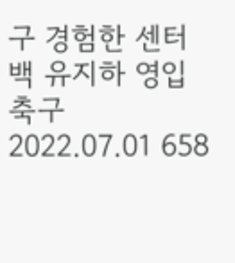구 경험한 센터백 유지하 영입 축구 2022.07.01 658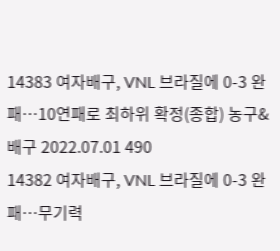14383 여자배구, VNL 브라질에 0-3 완패…10연패로 최하위 확정(종합) 농구&배구 2022.07.01 490
14382 여자배구, VNL 브라질에 0-3 완패…무기력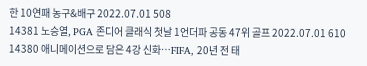한 10연패 농구&배구 2022.07.01 508
14381 노승열, PGA 존디어 클래식 첫날 1언더파 공동 47위 골프 2022.07.01 610
14380 애니메이션으로 담은 4강 신화…FIFA, 20년 전 태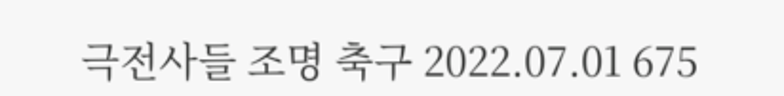극전사들 조명 축구 2022.07.01 675